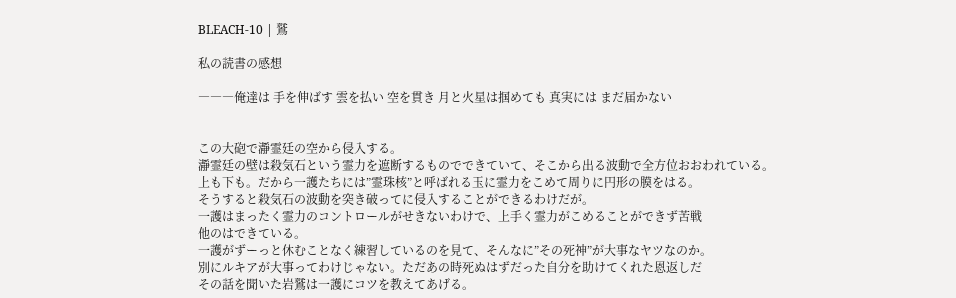BLEACH-10 | 鷲

私の読書の感想

―――俺達は 手を伸ばす 雲を払い 空を貫き 月と火星は掴めても 真実には まだ届かない


この大砲で瀞霊廷の空から侵入する。
瀞霊廷の壁は殺気石という霊力を遮断するものでできていて、そこから出る波動で全方位おおわれている。
上も下も。だから一護たちには”霊珠核”と呼ばれる玉に霊力をこめて周りに円形の膜をはる。
そうすると殺気石の波動を突き破ってに侵入することができるわけだが。
一護はまったく霊力のコントロールがせきないわけで、上手く霊力がこめることができず苦戦
他のはできている。
一護がずーっと休むことなく練習しているのを見て、そんなに”その死神”が大事なヤツなのか。
別にルキアが大事ってわけじゃない。ただあの時死ぬはずだった自分を助けてくれた恩返しだ
その話を聞いた岩鷲は一護にコツを教えてあげる。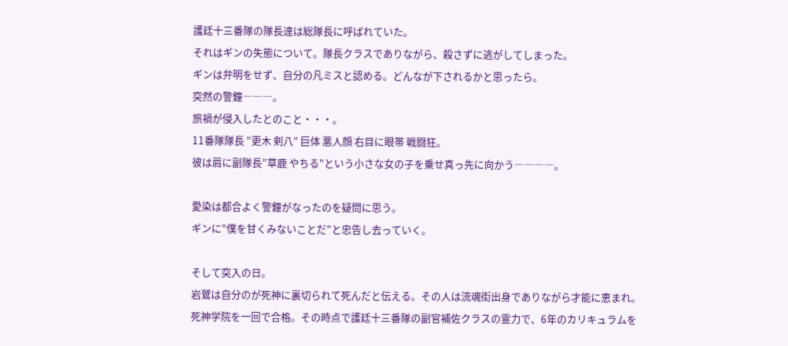護廷十三番隊の隊長達は総隊長に呼ばれていた。
それはギンの失態について。隊長クラスでありながら、殺さずに逃がしてしまった。
ギンは弁明をせず、自分の凡ミスと認める。どんなが下されるかと思ったら。
突然の警鐘―――。
旅禍が侵入したとのこと・・・。
11番隊隊長 ”更木 剣八” 巨体 悪人顔 右目に眼帯 戦闘狂。
彼は肩に副隊長”草鹿 やちる”という小さな女の子を乗せ真っ先に向かう――――。

愛染は都合よく警鐘がなったのを疑問に思う。
ギンに”僕を甘くみないことだ”と忠告し去っていく。

そして突入の日。
岩鷲は自分のが死神に裏切られて死んだと伝える。その人は流魂街出身でありながら才能に恵まれ。
死神学院を一回で合格。その時点で護廷十三番隊の副官補佐クラスの霊力で、6年のカリキュラムを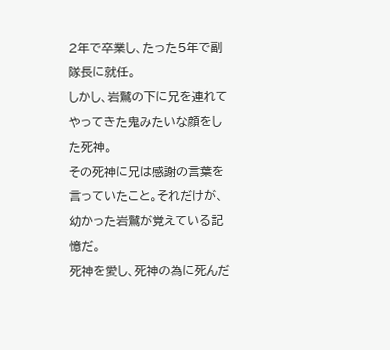2年で卒業し、たった5年で副隊長に就任。
しかし、岩鷲の下に兄を連れてやってきた鬼みたいな顔をした死神。
その死神に兄は感謝の言葉を言っていたこと。それだけが、幼かった岩鷲が覚えている記憶だ。
死神を愛し、死神の為に死んだ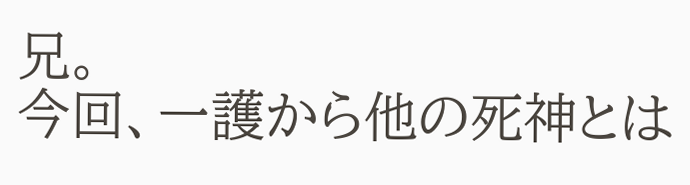兄。
今回、一護から他の死神とは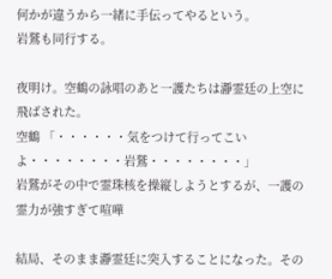何かが違うから一緒に手伝ってやるという。
岩鷲も同行する。

夜明け。空鶴の詠唱のあと一護たちは瀞霊廷の上空に飛ばされた。
空鶴 「・・・・・・気をつけて行ってこいよ・・・・・・・・岩鷲・・・・・・・・」
岩鷲がその中で霊珠核を操縦しようとするが、一護の霊力が強すぎて喧嘩

結局、そのまま瀞霊廷に突入することになった。その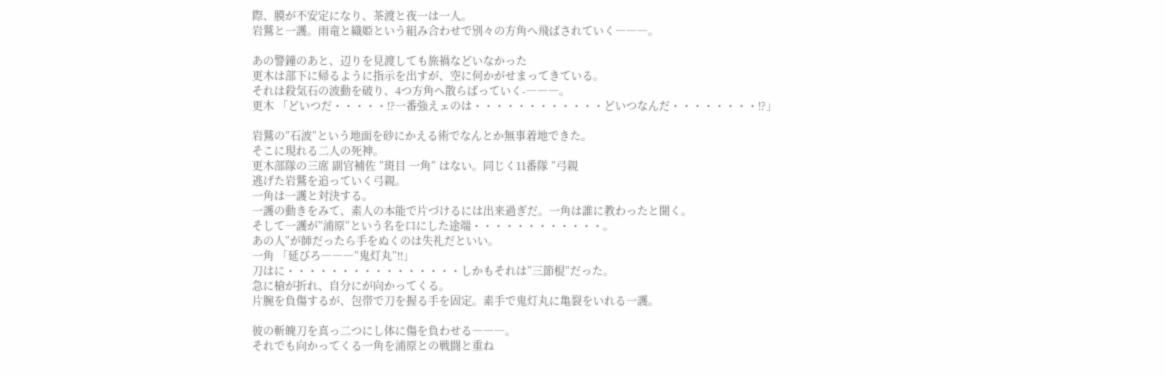際、膜が不安定になり、茶渡と夜一は一人。
岩鷲と一護。雨竜と織姫という組み合わせで別々の方角へ飛ばされていく―――。

あの警鐘のあと、辺りを見渡しても旅禍などいなかった
更木は部下に帰るように指示を出すが、空に何かがせまってきている。
それは殺気石の波動を破り、4つ方角へ散らばっていく-―――。
更木 「どいつだ・・・・・!?一番強えェのは・・・・・・・・・・・・どいつなんだ・・・・・・・・!?」

岩鷲の”石波”という地面を砂にかえる術でなんとか無事着地できた。
そこに現れる二人の死神。
更木部隊の三席 副官補佐 ”斑目 一角” はない。同じく11番隊 ”弓親
逃げた岩鷲を追っていく弓親。
一角は一護と対決する。
一護の動きをみて、素人の本能で片づけるには出来過ぎだ。一角は誰に教わったと聞く。
そして一護が”浦原”という名を口にした途端・・・・・・・・・・・・。
あの人”が師だったら手をぬくのは失礼だといい。
一角 「延びろ―――”鬼灯丸”!!」
刀はに・・・・・・・・・・・・・・・・しかもそれは”三節棍”だった。
急に槍が折れ、自分にが向かってくる。
片腕を負傷するが、包帯で刀を握る手を固定。素手で鬼灯丸に亀裂をいれる一護。

彼の斬魄刀を真っ二つにし体に傷を負わせる―――。
それでも向かってくる一角を浦原との戦闘と重ね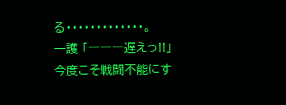る・・・・・・・・・・・・・。
一護 「―――遅えっ!!」
今度こそ戦闘不能にす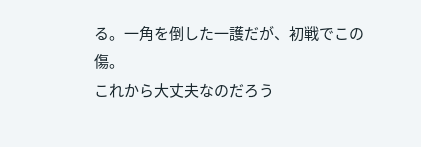る。一角を倒した一護だが、初戦でこの傷。
これから大丈夫なのだろう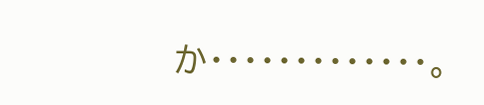か・・・・・・・・・・・・・。